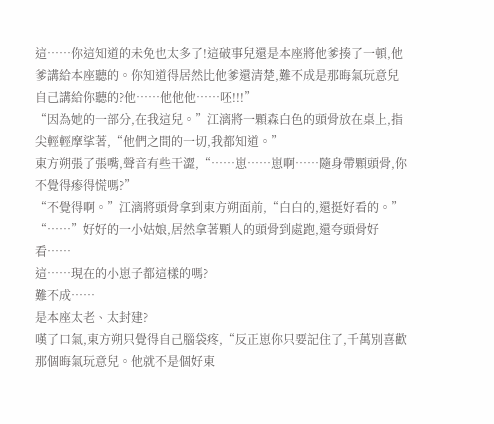這……你這知道的未免也太多了!這破事兒還是本座將他爹揍了一頓,他爹講給本座聽的。你知道得居然比他爹還清楚,難不成是那晦氣玩意兒自己講給你聽的?他……他他他……呸!!!”
“因為她的一部分,在我這兒。”江漓將一顆森白色的頭骨放在桌上,指尖輕輕摩挲著,“他們之間的一切,我都知道。”
東方朔張了張嘴,聲音有些干澀,“……崽……崽啊……隨身帶顆頭骨,你不覺得瘆得慌嗎?”
“不覺得啊。”江漓將頭骨拿到東方朔面前,“白白的,還挺好看的。”
“……”好好的一小姑娘,居然拿著顆人的頭骨到處跑,還夸頭骨好看……
這……現在的小崽子都這樣的嗎?
難不成……
是本座太老、太封建?
嘆了口氣,東方朔只覺得自己腦袋疼,“反正崽你只要記住了,千萬別喜歡那個晦氣玩意兒。他就不是個好東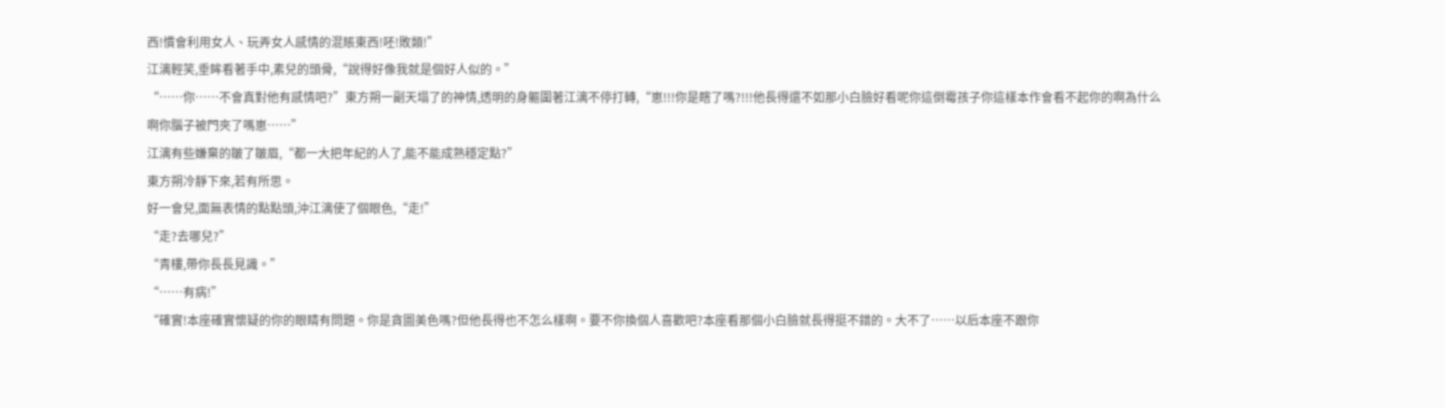西!慣會利用女人、玩弄女人感情的混賬東西!呸!敗類!”
江漓輕笑,垂眸看著手中,素兒的頭骨,“說得好像我就是個好人似的。”
“……你……不會真對他有感情吧?”東方朔一副天塌了的神情,透明的身軀圍著江漓不停打轉,“崽!!!你是瞎了嗎?!!!他長得還不如那小白臉好看呢你這倒霉孩子你這樣本作會看不起你的啊為什么啊你腦子被門夾了嗎崽……”
江漓有些嫌棄的皺了皺眉,“都一大把年紀的人了,能不能成熟穩定點?”
東方朔冷靜下來,若有所思。
好一會兒,面無表情的點點頭,沖江漓使了個眼色,“走!”
“走?去哪兒?”
“青樓,帶你長長見識。”
“……有病!”
“確實!本座確實懷疑的你的眼睛有問題。你是貪圖美色嗎?但他長得也不怎么樣啊。要不你換個人喜歡吧?本座看那個小白臉就長得挺不錯的。大不了……以后本座不跟你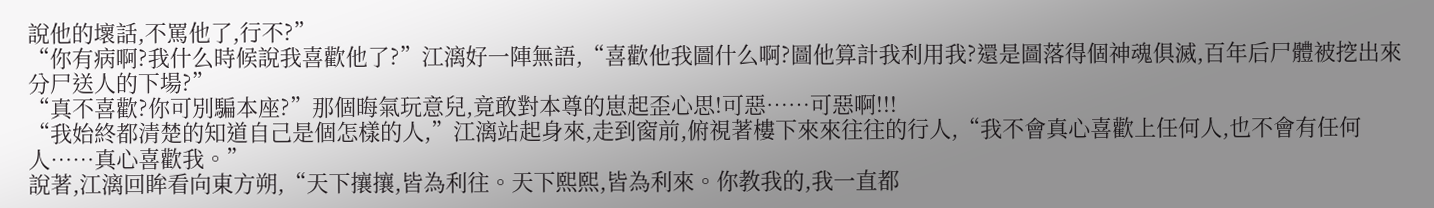說他的壞話,不罵他了,行不?”
“你有病啊?我什么時候說我喜歡他了?”江漓好一陣無語,“喜歡他我圖什么啊?圖他算計我利用我?還是圖落得個神魂俱滅,百年后尸體被挖出來分尸送人的下場?”
“真不喜歡?你可別騙本座?”那個晦氣玩意兒,竟敢對本尊的崽起歪心思!可惡……可惡啊!!!
“我始終都清楚的知道自己是個怎樣的人,”江漓站起身來,走到窗前,俯視著樓下來來往往的行人,“我不會真心喜歡上任何人,也不會有任何人……真心喜歡我。”
說著,江漓回眸看向東方朔,“天下攘攘,皆為利往。天下熙熙,皆為利來。你教我的,我一直都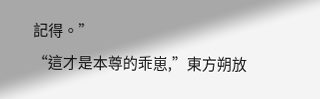記得。”
“這才是本尊的乖崽,”東方朔放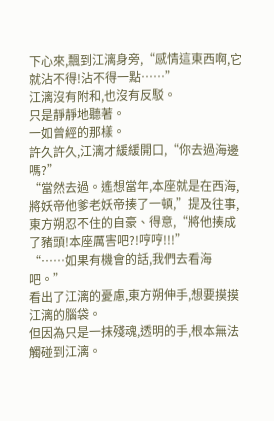下心來,飄到江漓身旁,“感情這東西啊,它就沾不得!沾不得一點……”
江漓沒有附和,也沒有反駁。
只是靜靜地聽著。
一如曾經的那樣。
許久許久,江漓才緩緩開口,“你去過海邊嗎?”
“當然去過。遙想當年,本座就是在西海,將妖帝他爹老妖帝揍了一頓,”提及往事,東方朔忍不住的自豪、得意,“將他揍成了豬頭!本座厲害吧?!哼哼!!!”
“……如果有機會的話,我們去看海吧。”
看出了江漓的憂慮,東方朔伸手,想要摸摸江漓的腦袋。
但因為只是一抹殘魂,透明的手,根本無法觸碰到江漓。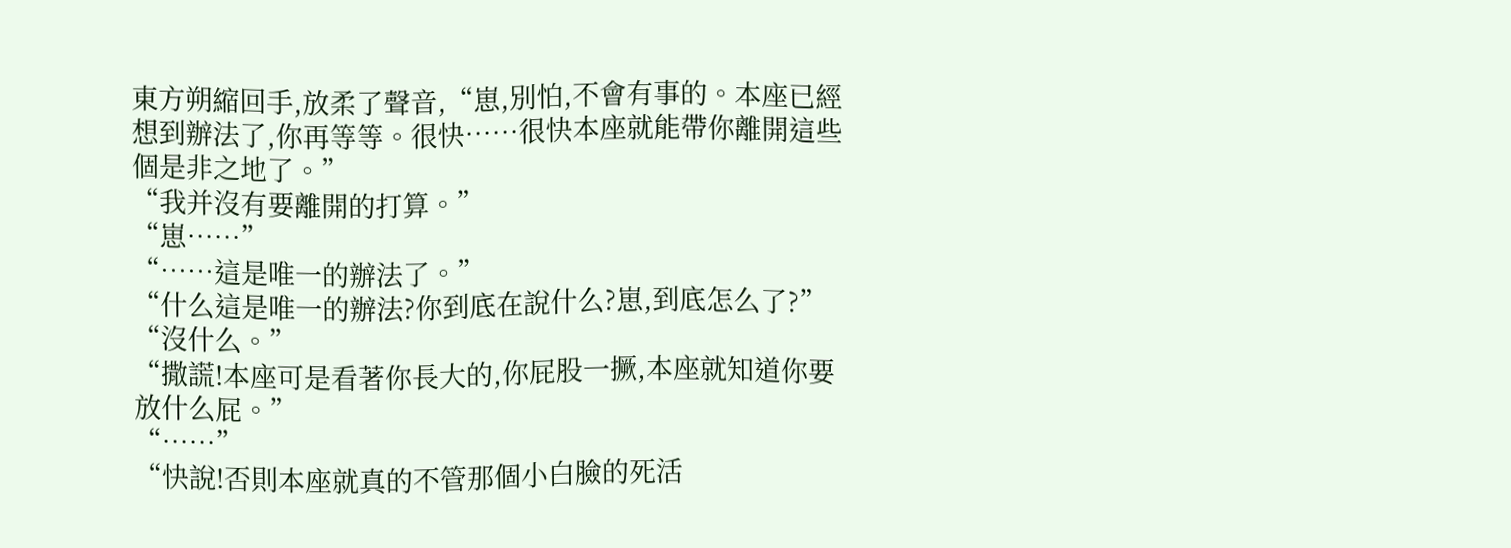東方朔縮回手,放柔了聲音,“崽,別怕,不會有事的。本座已經想到辦法了,你再等等。很快……很快本座就能帶你離開這些個是非之地了。”
“我并沒有要離開的打算。”
“崽……”
“……這是唯一的辦法了。”
“什么這是唯一的辦法?你到底在說什么?崽,到底怎么了?”
“沒什么。”
“撒謊!本座可是看著你長大的,你屁股一撅,本座就知道你要放什么屁。”
“……”
“快說!否則本座就真的不管那個小白臉的死活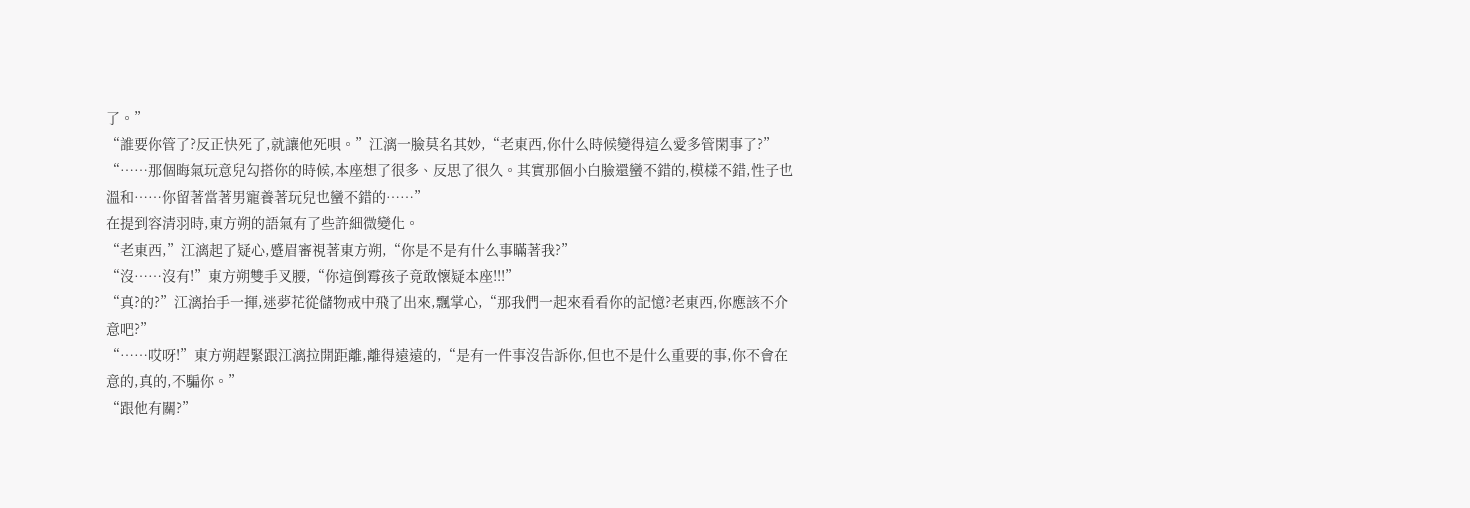了。”
“誰要你管了?反正快死了,就讓他死唄。”江漓一臉莫名其妙,“老東西,你什么時候變得這么愛多管閑事了?”
“……那個晦氣玩意兒勾搭你的時候,本座想了很多、反思了很久。其實那個小白臉還蠻不錯的,模樣不錯,性子也溫和……你留著當著男寵養著玩兒也蠻不錯的……”
在提到容清羽時,東方朔的語氣有了些許細微變化。
“老東西,”江漓起了疑心,蹙眉審視著東方朔,“你是不是有什么事瞞著我?”
“沒……沒有!”東方朔雙手叉腰,“你這倒霉孩子竟敢懷疑本座!!!”
“真?的?”江漓抬手一揮,迷夢花從儲物戒中飛了出來,飄掌心,“那我們一起來看看你的記憶?老東西,你應該不介意吧?”
“……哎呀!”東方朔趕緊跟江漓拉開距離,離得遠遠的,“是有一件事沒告訴你,但也不是什么重要的事,你不會在意的,真的,不騙你。”
“跟他有關?”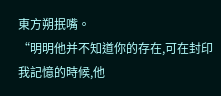東方朔抿嘴。
“明明他并不知道你的存在,可在封印我記憶的時候,他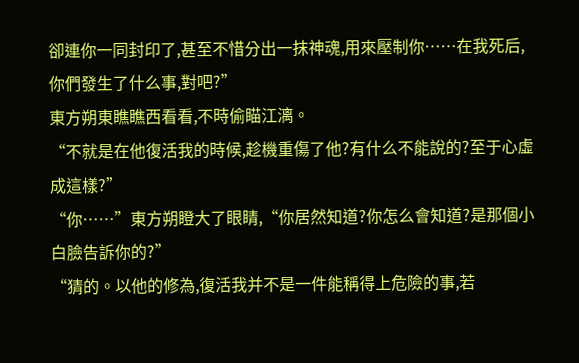卻連你一同封印了,甚至不惜分出一抹神魂,用來壓制你……在我死后,你們發生了什么事,對吧?”
東方朔東瞧瞧西看看,不時偷瞄江漓。
“不就是在他復活我的時候,趁機重傷了他?有什么不能說的?至于心虛成這樣?”
“你……”東方朔瞪大了眼睛,“你居然知道?你怎么會知道?是那個小白臉告訴你的?”
“猜的。以他的修為,復活我并不是一件能稱得上危險的事,若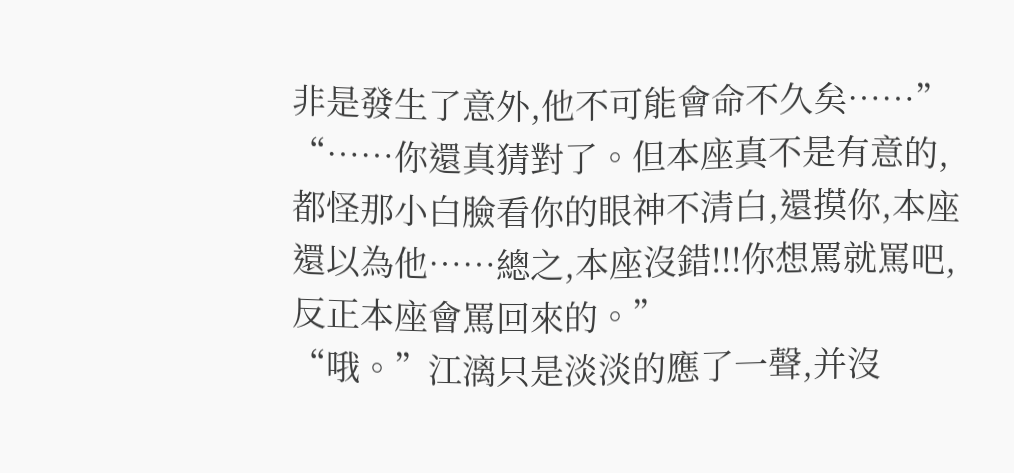非是發生了意外,他不可能會命不久矣……”
“……你還真猜對了。但本座真不是有意的,都怪那小白臉看你的眼神不清白,還摸你,本座還以為他……總之,本座沒錯!!!你想罵就罵吧,反正本座會罵回來的。”
“哦。”江漓只是淡淡的應了一聲,并沒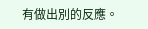有做出別的反應。